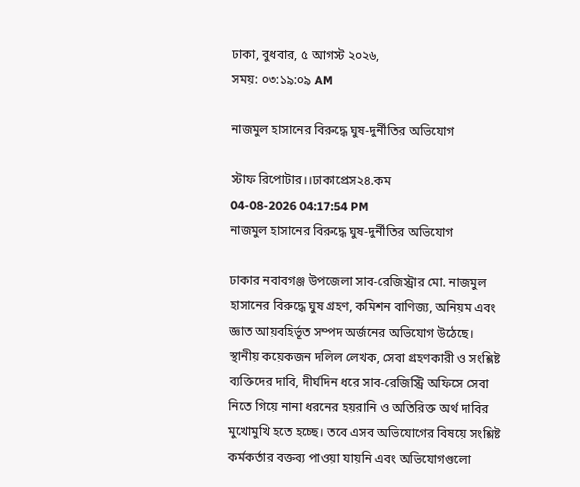ঢাকা, বুধবার, ৫ আগস্ট ২০২৬,
সময়: ০৩:১৯:০৯ AM

নাজমুল হাসানের বিরুদ্ধে ঘুষ-দুর্নীতির অভিযোগ

স্টাফ রিপোটার।।ঢাকাপ্রেস২৪.কম
04-08-2026 04:17:54 PM
নাজমুল হাসানের বিরুদ্ধে ঘুষ-দুর্নীতির অভিযোগ

ঢাকার নবাবগঞ্জ উপজেলা সাব-রেজিস্ট্রার মো. নাজমুল হাসানের বিরুদ্ধে ঘুষ গ্রহণ, কমিশন বাণিজ্য, অনিয়ম এবং জ্ঞাত আয়বহির্ভূত সম্পদ অর্জনের অভিযোগ উঠেছে। স্থানীয় কয়েকজন দলিল লেখক, সেবা গ্রহণকারী ও সংশ্লিষ্ট ব্যক্তিদের দাবি, দীর্ঘদিন ধরে সাব-রেজিস্ট্রি অফিসে সেবা নিতে গিয়ে নানা ধরনের হয়রানি ও অতিরিক্ত অর্থ দাবির মুখোমুখি হতে হচ্ছে। তবে এসব অভিযোগের বিষয়ে সংশ্লিষ্ট কর্মকর্তার বক্তব্য পাওয়া যায়নি এবং অভিযোগগুলো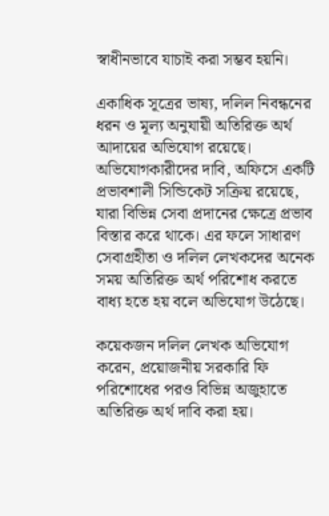স্বাধীনভাবে যাচাই করা সম্ভব হয়নি।

একাধিক সূত্রের ভাষ্য, দলিল নিবন্ধনের ধরন ও মূল্য অনুযায়ী অতিরিক্ত অর্থ আদায়ের অভিযোগ রয়েছে। অভিযোগকারীদের দাবি, অফিসে একটি প্রভাবশালী সিন্ডিকেট সক্রিয় রয়েছে, যারা বিভিন্ন সেবা প্রদানের ক্ষেত্রে প্রভাব বিস্তার করে থাকে। এর ফলে সাধারণ সেবাগ্রহীতা ও দলিল লেখকদের অনেক সময় অতিরিক্ত অর্থ পরিশোধ করতে বাধ্য হতে হয় বলে অভিযোগ উঠেছে।

কয়েকজন দলিল লেখক অভিযোগ করেন, প্রয়োজনীয় সরকারি ফি পরিশোধের পরও বিভিন্ন অজুহাতে অতিরিক্ত অর্থ দাবি করা হয়।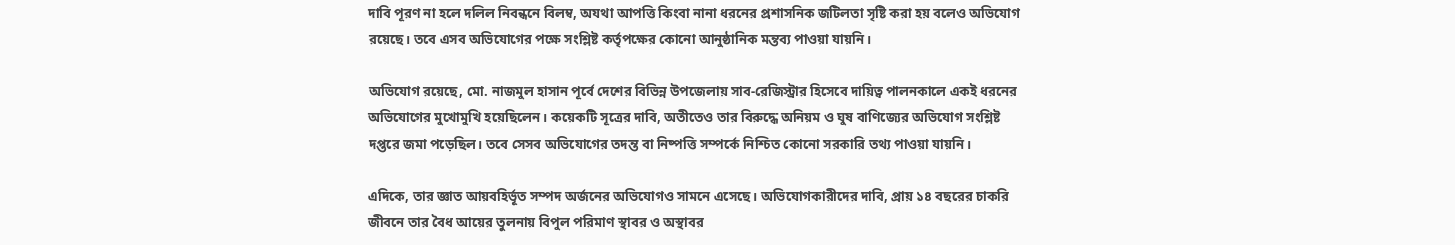দাবি পূরণ না হলে দলিল নিবন্ধনে বিলম্ব, অযথা আপত্তি কিংবা নানা ধরনের প্রশাসনিক জটিলতা সৃষ্টি করা হয় বলেও অভিযোগ রয়েছে। তবে এসব অভিযোগের পক্ষে সংশ্লিষ্ট কর্তৃপক্ষের কোনো আনুষ্ঠানিক মন্তব্য পাওয়া যায়নি।

অভিযোগ রয়েছে, মো. নাজমুল হাসান পূর্বে দেশের বিভিন্ন উপজেলায় সাব-রেজিস্ট্রার হিসেবে দায়িত্ব পালনকালে একই ধরনের অভিযোগের মুখোমুখি হয়েছিলেন। কয়েকটি সূত্রের দাবি, অতীতেও তার বিরুদ্ধে অনিয়ম ও ঘুষ বাণিজ্যের অভিযোগ সংশ্লিষ্ট দপ্তরে জমা পড়েছিল। তবে সেসব অভিযোগের তদন্ত বা নিষ্পত্তি সম্পর্কে নিশ্চিত কোনো সরকারি তথ্য পাওয়া যায়নি।

এদিকে, তার জ্ঞাত আয়বহির্ভূত সম্পদ অর্জনের অভিযোগও সামনে এসেছে। অভিযোগকারীদের দাবি, প্রায় ১৪ বছরের চাকরি জীবনে তার বৈধ আয়ের তুলনায় বিপুল পরিমাণ স্থাবর ও অস্থাবর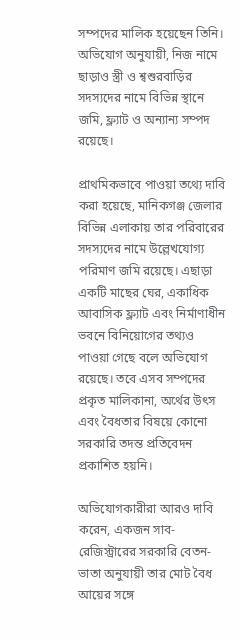সম্পদের মালিক হয়েছেন তিনি। অভিযোগ অনুযায়ী, নিজ নামে ছাড়াও স্ত্রী ও শ্বশুরবাড়ির সদস্যদের নামে বিভিন্ন স্থানে জমি, ফ্ল্যাট ও অন্যান্য সম্পদ রয়েছে।

প্রাথমিকভাবে পাওয়া তথ্যে দাবি করা হয়েছে, মানিকগঞ্জ জেলার বিভিন্ন এলাকায় তার পরিবারের সদস্যদের নামে উল্লেখযোগ্য পরিমাণ জমি রয়েছে। এছাড়া একটি মাছের ঘের, একাধিক আবাসিক ফ্ল্যাট এবং নির্মাণাধীন ভবনে বিনিয়োগের তথ্যও পাওয়া গেছে বলে অভিযোগ রয়েছে। তবে এসব সম্পদের প্রকৃত মালিকানা, অর্থের উৎস এবং বৈধতার বিষয়ে কোনো সরকারি তদন্ত প্রতিবেদন প্রকাশিত হয়নি।

অভিযোগকারীরা আরও দাবি করেন, একজন সাব-রেজিস্ট্রারের সরকারি বেতন-ভাতা অনুযায়ী তার মোট বৈধ আয়ের সঙ্গে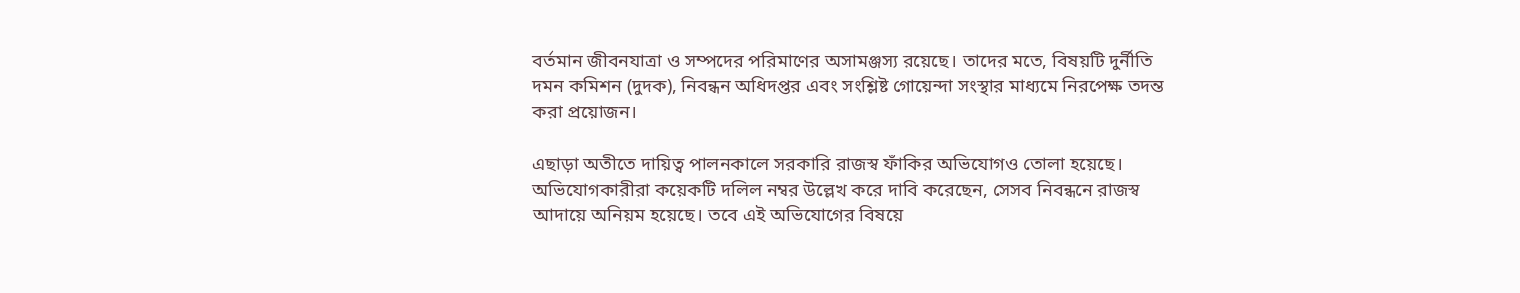বর্তমান জীবনযাত্রা ও সম্পদের পরিমাণের অসামঞ্জস্য রয়েছে। তাদের মতে, বিষয়টি দুর্নীতি দমন কমিশন (দুদক), নিবন্ধন অধিদপ্তর এবং সংশ্লিষ্ট গোয়েন্দা সংস্থার মাধ্যমে নিরপেক্ষ তদন্ত করা প্রয়োজন।

এছাড়া অতীতে দায়িত্ব পালনকালে সরকারি রাজস্ব ফাঁকির অভিযোগও তোলা হয়েছে। অভিযোগকারীরা কয়েকটি দলিল নম্বর উল্লেখ করে দাবি করেছেন, সেসব নিবন্ধনে রাজস্ব আদায়ে অনিয়ম হয়েছে। তবে এই অভিযোগের বিষয়ে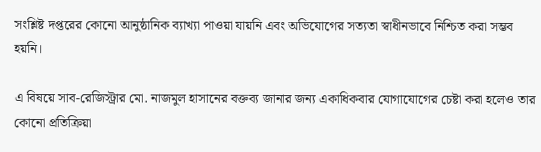সংশ্লিষ্ট দপ্তরের কোনো আনুষ্ঠানিক ব্যাখ্যা পাওয়া যায়নি এবং অভিযোগের সত্যতা স্বাধীনভাবে নিশ্চিত করা সম্ভব হয়নি।

এ বিষয়ে সাব-রেজিস্ট্রার মো. নাজমুল হাসানের বক্তব্য জানার জন্য একাধিকবার যোগাযোগের চেষ্টা করা হলেও তার কোনো প্রতিক্রিয়া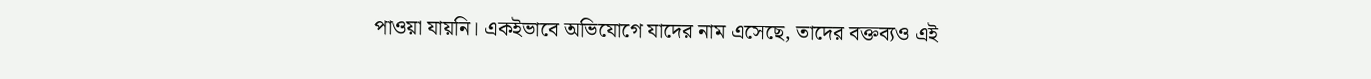পাওয়া যায়নি। একইভাবে অভিযোগে যাদের নাম এসেছে, তাদের বক্তব্যও এই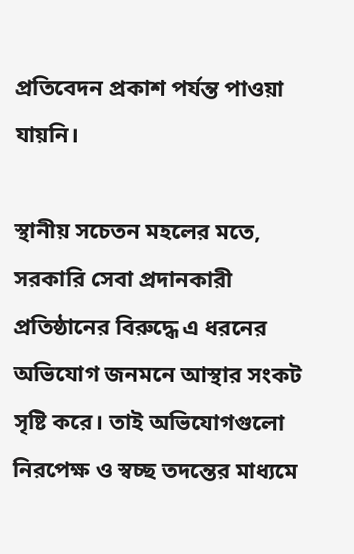প্রতিবেদন প্রকাশ পর্যন্ত পাওয়া যায়নি।

স্থানীয় সচেতন মহলের মতে, সরকারি সেবা প্রদানকারী প্রতিষ্ঠানের বিরুদ্ধে এ ধরনের অভিযোগ জনমনে আস্থার সংকট সৃষ্টি করে। তাই অভিযোগগুলো নিরপেক্ষ ও স্বচ্ছ তদন্তের মাধ্যমে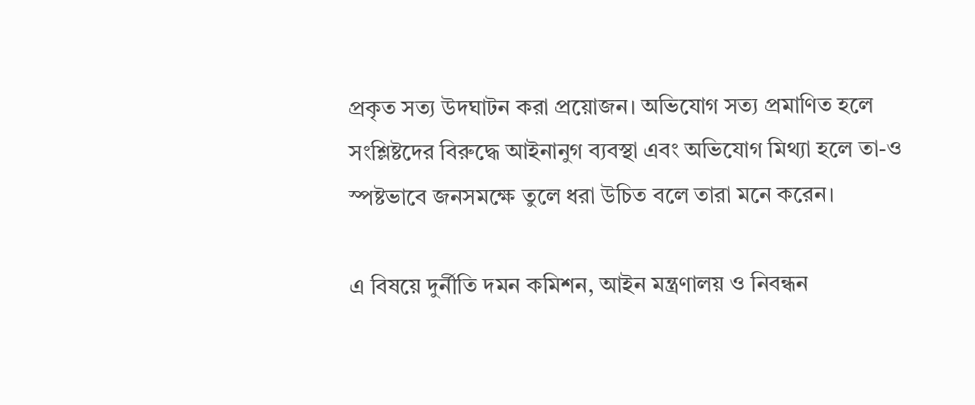প্রকৃত সত্য উদঘাটন করা প্রয়োজন। অভিযোগ সত্য প্রমাণিত হলে সংশ্লিষ্টদের বিরুদ্ধে আইনানুগ ব্যবস্থা এবং অভিযোগ মিথ্যা হলে তা-ও স্পষ্টভাবে জনসমক্ষে তুলে ধরা উচিত বলে তারা মনে করেন।

এ বিষয়ে দুর্নীতি দমন কমিশন, আইন মন্ত্রণালয় ও নিবন্ধন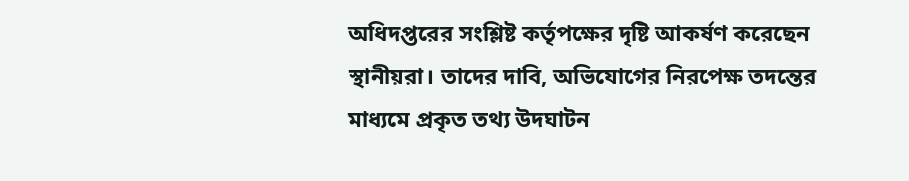অধিদপ্তরের সংশ্লিষ্ট কর্তৃপক্ষের দৃষ্টি আকর্ষণ করেছেন স্থানীয়রা। তাদের দাবি, অভিযোগের নিরপেক্ষ তদন্তের মাধ্যমে প্রকৃত তথ্য উদঘাটন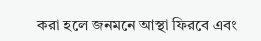করা হলে জনমনে আস্থা ফিরবে এবং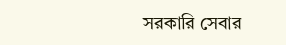সরকারি সেবার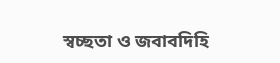স্বচ্ছতা ও জবাবদিহি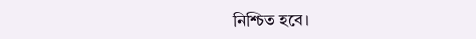নিশ্চিত হবে।